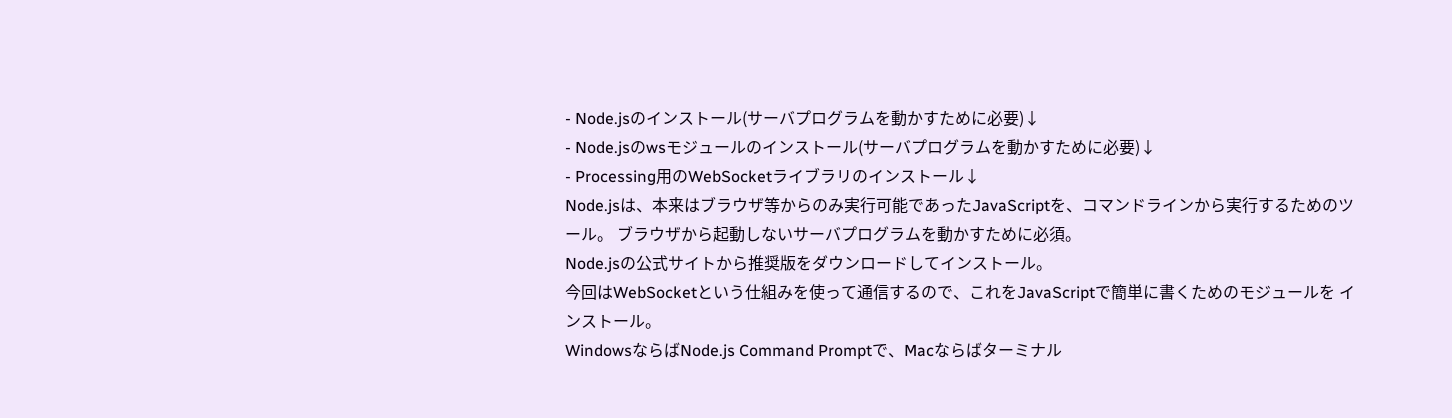- Node.jsのインストール(サーバプログラムを動かすために必要)↓
- Node.jsのwsモジュールのインストール(サーバプログラムを動かすために必要)↓
- Processing用のWebSocketライブラリのインストール↓
Node.jsは、本来はブラウザ等からのみ実行可能であったJavaScriptを、コマンドラインから実行するためのツール。 ブラウザから起動しないサーバプログラムを動かすために必須。
Node.jsの公式サイトから推奨版をダウンロードしてインストール。
今回はWebSocketという仕組みを使って通信するので、これをJavaScriptで簡単に書くためのモジュールを インストール。
WindowsならばNode.js Command Promptで、Macならばターミナル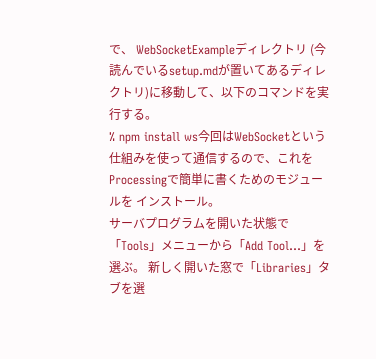で、 WebSocketExampleディレクトリ (今読んでいるsetup.mdが置いてあるディレクトリ)に移動して、以下のコマンドを実行する。
% npm install ws今回はWebSocketという仕組みを使って通信するので、これをProcessingで簡単に書くためのモジュールを インストール。
サーバプログラムを開いた状態で「Tools」メニューから「Add Tool...」を選ぶ。 新しく開いた窓で「Libraries」タブを選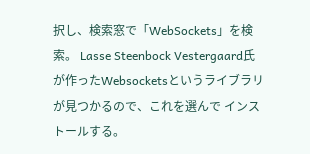択し、検索窓で「WebSockets」を検索。 Lasse Steenbock Vestergaard氏が作ったWebsocketsというライブラリが見つかるので、これを選んで インストールする。